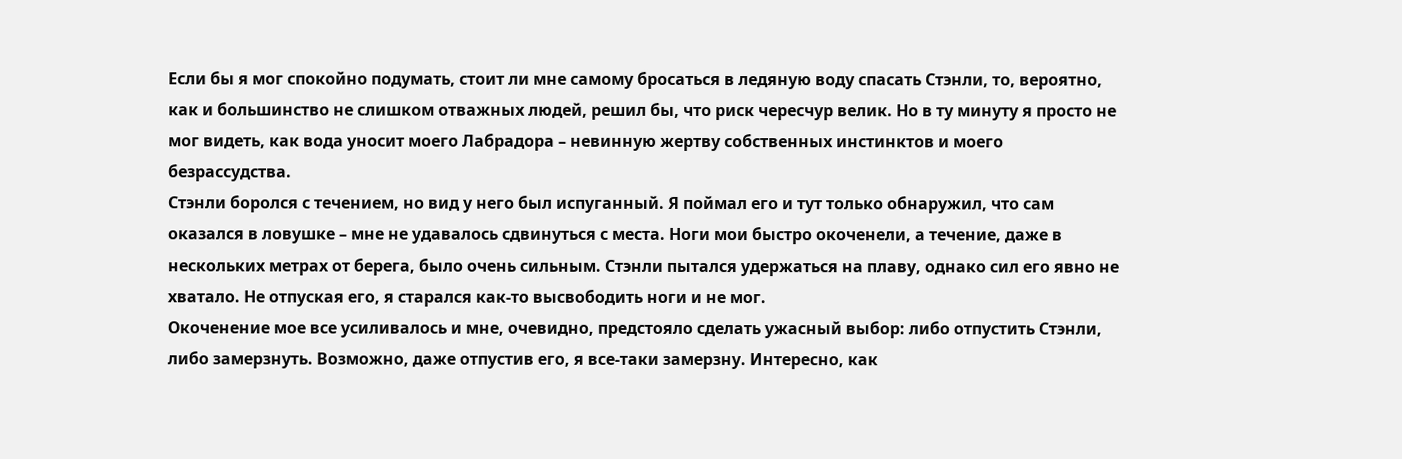Если бы я мог спокойно подумать, стоит ли мне самому бросаться в ледяную воду спасать Стэнли, то, вероятно, как и большинство не слишком отважных людей, решил бы, что риск чересчур велик. Но в ту минуту я просто не мог видеть, как вода уносит моего Лабрадора – невинную жертву собственных инстинктов и моего безрассудства.
Стэнли боролся с течением, но вид у него был испуганный. Я поймал его и тут только обнаружил, что сам оказался в ловушке – мне не удавалось сдвинуться с места. Ноги мои быстро окоченели, а течение, даже в нескольких метрах от берега, было очень сильным. Стэнли пытался удержаться на плаву, однако сил его явно не хватало. Не отпуская его, я старался как-то высвободить ноги и не мог.
Окоченение мое все усиливалось и мне, очевидно, предстояло сделать ужасный выбор: либо отпустить Стэнли, либо замерзнуть. Возможно, даже отпустив его, я все-таки замерзну. Интересно, как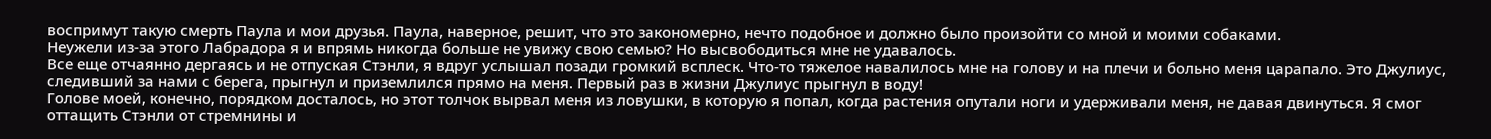воспримут такую смерть Паула и мои друзья. Паула, наверное, решит, что это закономерно, нечто подобное и должно было произойти со мной и моими собаками.
Неужели из-за этого Лабрадора я и впрямь никогда больше не увижу свою семью? Но высвободиться мне не удавалось.
Все еще отчаянно дергаясь и не отпуская Стэнли, я вдруг услышал позади громкий всплеск. Что-то тяжелое навалилось мне на голову и на плечи и больно меня царапало. Это Джулиус, следивший за нами с берега, прыгнул и приземлился прямо на меня. Первый раз в жизни Джулиус прыгнул в воду!
Голове моей, конечно, порядком досталось, но этот толчок вырвал меня из ловушки, в которую я попал, когда растения опутали ноги и удерживали меня, не давая двинуться. Я смог оттащить Стэнли от стремнины и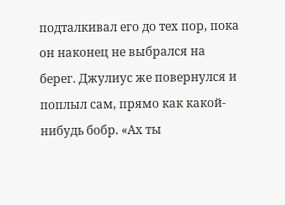подталкивал его до тех пор, пока он наконец не выбрался на берег. Джулиус же повернулся и поплыл сам, прямо как какой-нибудь бобр. «Ах ты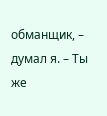обманщик, – думал я. – Ты же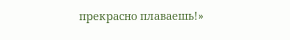прекрасно плаваешь!»